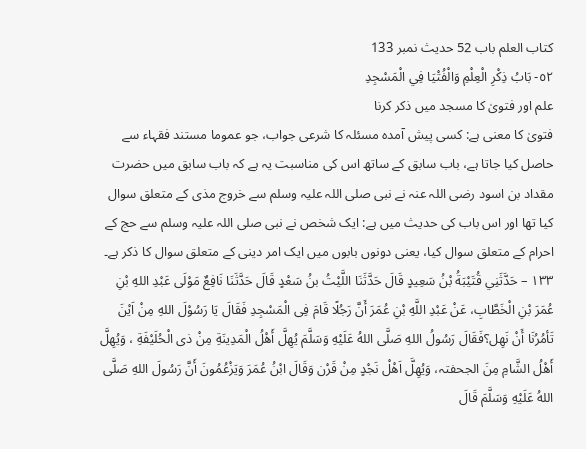کتاب العلم باب 52 حدیث نمبر 133
٥٢- بَابُ ذِكْرِ الْعِلْمِ وَالْفُتْيَا فِي الْمَسْجِدِ
علم اور فتویٰ کا مسجد میں ذکر کرنا
فتویٰ کا معنی ہے: کسی پیش آمدہ مسئلہ کا شرعی جواب، جو عموما مستند فقہاء سے حاصل کیا جاتا ہے، باب سابق کے ساتھ اس کی مناسبت یہ ہے کہ باب سابق میں حضرت مقداد بن اسود رضی اللہ عنہ نے نبی صلی اللہ علیہ وسلم سے خروج مذی کے متعلق سوال کیا تھا اور اس باب کی حدیث میں ہے: ایک شخص نے نبی صلی اللہ علیہ وسلم سے حج کے احرام کے متعلق سوال کیا، یعنی دونوں بابوں میں ایک امر دینی کے متعلق سوال کا ذکر ہے۔
۱۳۳ – حَدَّثَنِي قُتَيْبَةُ بْنُ سَعِيدٍ قَالَ حَدَّثَنَا اللَّيْتُ بنُ سَعْدٍ قَالَ حَدَّثَنَا نَافِعٌ مَوْلَى عَبْدِ اللهِ بْنِ عُمَرَ بْنِ الْخَطَّابِ، عَنْ عَبْدِ اللَّهِ بْنِ عُمَرَ أَنَّ رَجُلًا قَامَ فِی الْمَسْجِدِ فَقَالَ يَا رَسُوْلَ اللهِ مِنْ اَيْنَ تَأمُرُنَا أَنْ نَهِل؟فَقَالَ رَسُولُ اللهِ صَلَّى اللهُ عَلَيْهِ وَسَلَّمَ يُهِلَّ أَهْلُ الْمَدِينَةِ مِنْ ذى الْحُلَيْفَةِ ، وَيُهِلَّ أَهْلُ الشَّامِ مِنَ الجحفتہ، وَيُهِلَّ اَهْلْ نَجْدٍ مِنْ قَرْن وَقَالَ ابْنُ عُمَرَ وَيَزْعُمُونَ أَنَّ رَسُولَ اللهِ صَلَّى اللهُ عَلَيْهِ وَسَلَّمَ قَالَ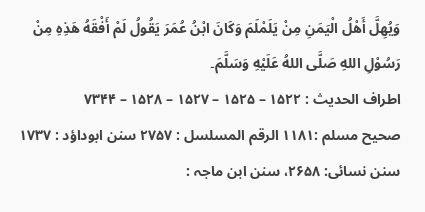وَيُهِلَّ أَهْلُ الْيَمَنِ مِنْ يَلَمْلَمَ وَكَانَ ابْنُ عُمَرَ يَقُولُ لَمْ أَفْقَهُ هَذِهِ مِنْ رَسُوْلِ اللهِ صَلَّى اللهُ عَلَيْهِ وَسَلَّمَ۔
اطراف الحدیث : ۱۵۲۲ – ۱۵۲۵ – ۱۵۲۷ – ۱۵۲۸ – ۷۳۴۴
صحیح مسلم :۱۱۸۱ الرقم المسلسل : ۲۷۵۷ سنن ابوداؤد : ۱۷۳۷ سنن نسائی: ۲۶۵۸، سنن ابن ماجہ :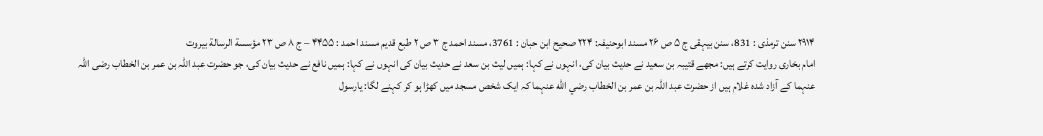۲۹۱۴ سنن ترمذی : 831، سنن بیہقی ج ۵ ص ۲۶ مسند ابوحنیفہ: ۲۲۴ صحیح ابن حبان : 3761، مسند احمد ج ۳ ص ۲ طبع قدیم مسند احمد : ۴۴۵۵ – ج ۸ ص ۲۳ مؤسسة الرسالة بیروت
امام بخاری روایت کرتے ہیں: مجھے قتیبہ بن سعید نے حدیث بیان کی، انہوں نے کہا: ہمیں لیث بن سعد نے حدیث بیان کی انہوں نے کہا: ہمیں نافع نے حدیث بیان کی، جو حضرت عبد اللہ بن عمر بن الخطاب رضی اللہ عنہما کے آزاد شدہ غلام ہیں از حضرت عبد اللہ بن عمر بن الخطاب رضي الله عنہما کہ ایک شخص مسجد میں کھڑا ہو کر کہنے لگا: یارسول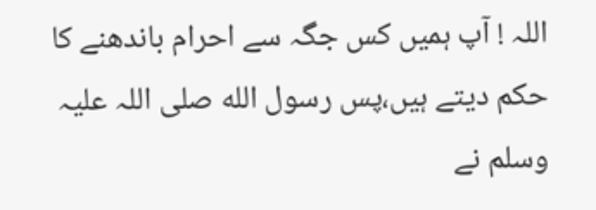اللہ ! آپ ہمیں کس جگہ سے احرام باندھنے کا حکم دیتے ہیں،پس رسول الله صلی اللہ علیہ وسلم نے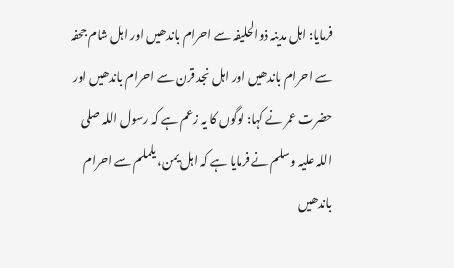فرمایا: اہل مدینہ ذوالحلیفہ سے احرام باندھیں اور اہل شام جحفہ سے احرام باندھیں اور اہل نجد قرن سے احرام باندھیں اور حضرت عمر نے کہا: لوگوں کا یہ زعم ہے کہ رسول اللہ صلی اللہ علیہ وسلم نے فرمایا ہے کہ اہل یمن، یلملم سے احرام باندھیں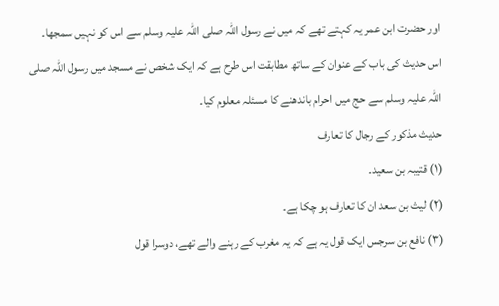اور حضرت ابن عمر یہ کہتے تھے کہ میں نے رسول اللہ صلی اللہ علیہ وسلم سے اس کو نہیں سمجھا۔
اس حدیث کی باب کے عنوان کے ساتھ مطابقت اس طرح ہے کہ ایک شخص نے مسجد میں رسول اللہ صلی اللہ علیہ وسلم سے حج میں احرام باندھنے کا مسئلہ معلوم کیا۔
حدیث مذکور کے رجال کا تعارف
(۱) قتیبہ بن سعید۔
(۲) لیث بن سعد ان کا تعارف ہو چکا ہے۔
(۳) نافع بن سرجس ایک قول یہ ہے کہ یہ مغرب کے رہنے والے تھے، دوسرا قول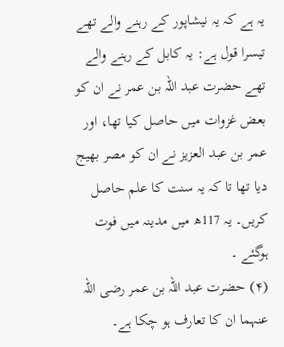یہ ہے کہ یہ نیشاپور کے رہنے والے تھے تیسرا قول ہے: یہ کابل کے رہنے والے تھے حضرت عبد اللہ بن عمر نے ان کو بعض غزوات میں حاصل کیا تھا، اور عمر بن عبد العزیز نے ان کو مصر بھیج دیا تھا تا کہ یہ سنت کا علم حاصل کریں۔ یہ 117ھ میں مدینہ میں فوت ہوگئے ۔
(۴) حضرت عبد اللہ بن عمر رضی اللہ عنہما ان کا تعارف ہو چکا ہے۔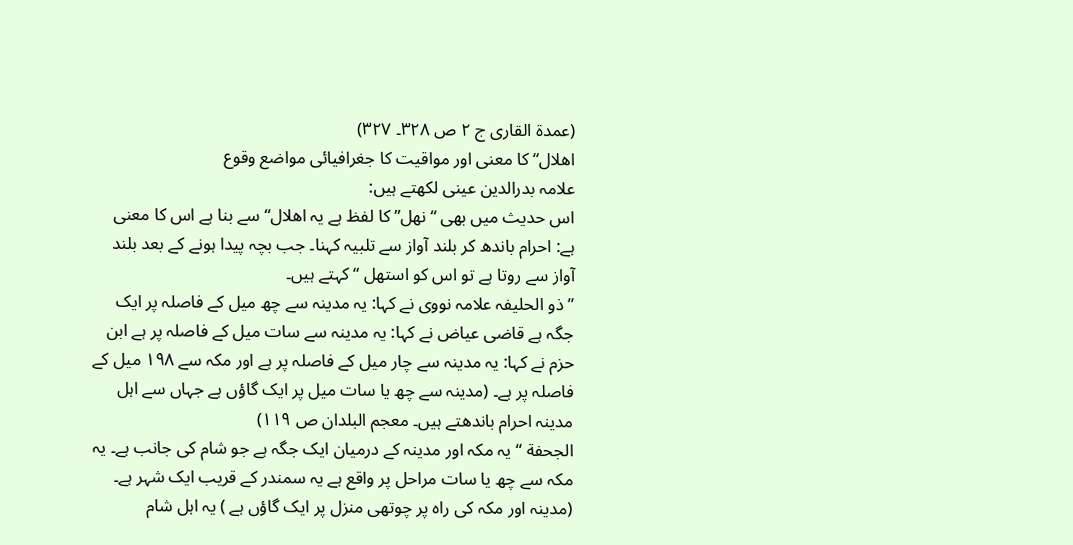(عمدۃ القاری ج ۲ ص ۳۲۸۔ ۳۲۷)
اهلال“ کا معنی اور مواقیت کا جغرافیائی مواضع وقوع
علامہ بدرالدین عینی لکھتے ہیں:
اس حدیث میں بھی “نھل” کا لفظ ہے یہ اھلال“ سے بنا ہے اس کا معنی ہے: احرام باندھ کر بلند آواز سے تلبیہ کہنا۔ جب بچہ پیدا ہونے کے بعد بلند آواز سے روتا ہے تو اس کو استھل “ کہتے ہیں۔
” ذو الحلیفہ علامہ نووی نے کہا: یہ مدینہ سے چھ میل کے فاصلہ پر ایک جگہ ہے قاضی عیاض نے کہا: یہ مدینہ سے سات میل کے فاصلہ پر ہے ابن حزم نے کہا: یہ مدینہ سے چار میل کے فاصلہ پر ہے اور مکہ سے ۱۹۸ میل کے فاصلہ پر ہے۔ (مدینہ سے چھ یا سات میل پر ایک گاؤں ہے جہاں سے اہل مدینہ احرام باندھتے ہیں۔ معجم البلدان ص ۱۱۹)
الجحفة “یہ مکہ اور مدینہ کے درمیان ایک جگہ ہے جو شام کی جانب ہے۔ یہ مکہ سے چھ یا سات مراحل پر واقع ہے یہ سمندر کے قریب ایک شہر ہے۔ (مدینہ اور مکہ کی راہ پر چوتھی منزل پر ایک گاؤں ہے ) یہ اہل شام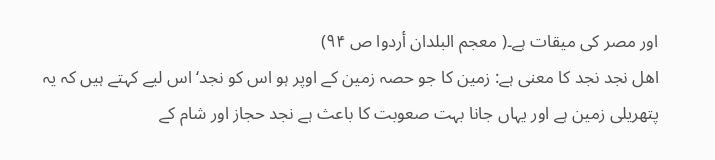اور مصر کی میقات ہے۔( معجم البلدان أردوا ص ۹۴)
اهل نجد نجد کا معنی ہے: زمین کا جو حصہ زمین کے اوپر ہو اس کو نجد‘ اس لیے کہتے ہیں کہ یہ پتھریلی زمین ہے اور یہاں جانا بہت صعوبت کا باعث ہے نجد حجاز اور شام کے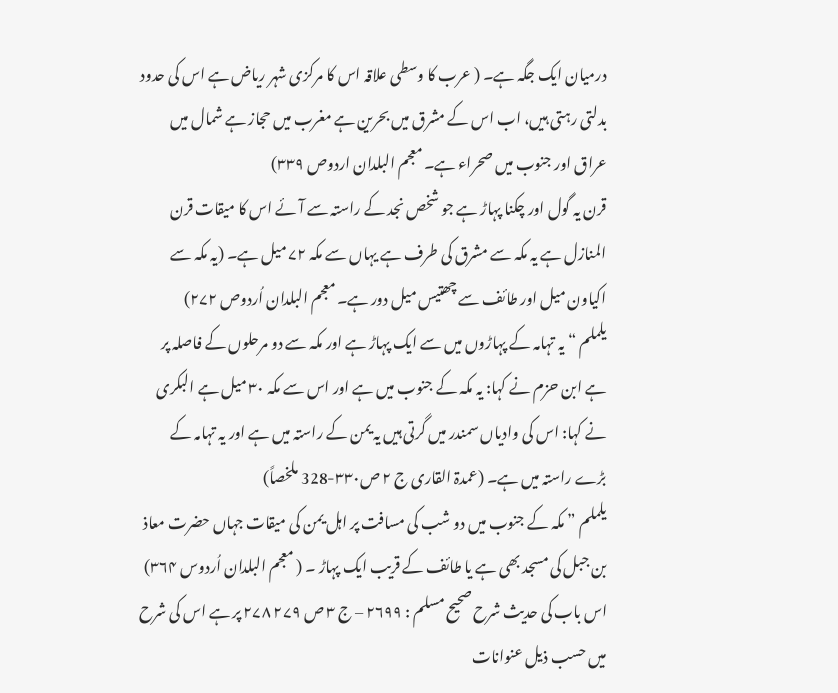درمیان ایک جگہ ہے۔ ( عرب کا وسطی علاقہ اس کا مرکزی شہر ریاض ہے اس کی حدود بدلتی رہتی ہیں، اب اس کے مشرق میں بحرین ہے مغرب میں حجاز ہے شمال میں عراق اور جنوب میں صحراء ہے۔ معجم البلدان اردوص ۳۳۹)
قرن یہ گول اور چکنا پہاڑ ہے جو شخص نجد کے راستہ سے آئے اس کا میقات قرن المنازل ہے یہ مکہ سے مشرق کی طرف ہے یہاں سے مکہ ۷۲ میل ہے۔ (یہ مکہ سے اکیاون میل اور طائف سے چھتیس میل دور ہے۔ معجم البلدان اُردوص ۲۷۲)
یلملم “ یہ تہامہ کے پہاڑوں میں سے ایک پہاڑ ہے اور مکہ سے دو مرحلوں کے فاصلہ پر ہے ابن حزم نے کہا: یہ مکہ کے جنوب میں ہے اور اس سے مکہ ۳۰ میل ہے البکری نے کہا: اس کی وادیاں سمندر میں گرتی ہیں یہ یمن کے راستہ میں ہے اور یہ تہامہ کے بڑے راستہ میں ہے۔ (عمدۃ القاری ج ۲ ص۳۳۰-328 ملخصاً)
یلملم ” مکہ کے جنوب میں دو شب کی مسافت پر اہل یمن کی میقات جہاں حضرت معاذ بن جبل کی مسجد بھی ہے یا طائف کے قریب ایک پہاڑ ۔ ( معجم البلدان اُردوس ۳۶۴)
اس باب کی حدیث شرح صحیح مسلم : ۲۶۹۹ – ج ۳ ص ۲۷۹ ۲۷۸ پر ہے اس کی شرح میں حسب ذیل عنوانات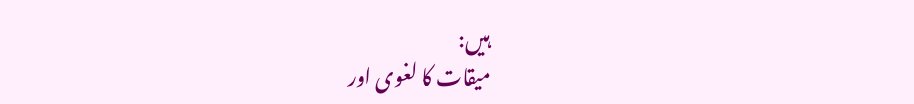ہیں:
میقات کا لغوی اور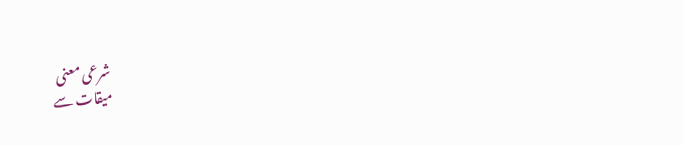شرعی معنی
میقات سے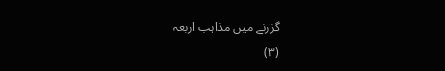گزرنے میں مذاہب اربعہ
(۳)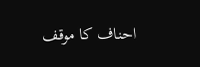احناف کا موقف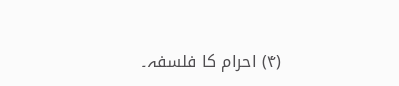(۴) احرام کا فلسفہ۔